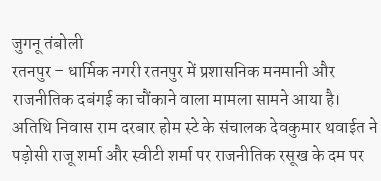जुगनू तंबोली
रतनपुर – धार्मिक नगरी रतनपुर में प्रशासनिक मनमानी और राजनीतिक दबंगई का चौंकाने वाला मामला सामने आया है। अतिथि निवास राम दरबार होम स्टे के संचालक देवकुमार थवाईत ने पड़ोसी राजू शर्मा और स्वीटी शर्मा पर राजनीतिक रसूख के दम पर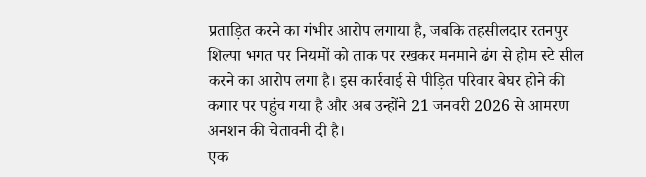प्रताड़ित करने का गंभीर आरोप लगाया है, जबकि तहसीलदार रतनपुर शिल्पा भगत पर नियमों को ताक पर रखकर मनमाने ढंग से होम स्टे सील करने का आरोप लगा है। इस कार्रवाई से पीड़ित परिवार बेघर होने की कगार पर पहुंच गया है और अब उन्होंने 21 जनवरी 2026 से आमरण अनशन की चेतावनी दी है।
एक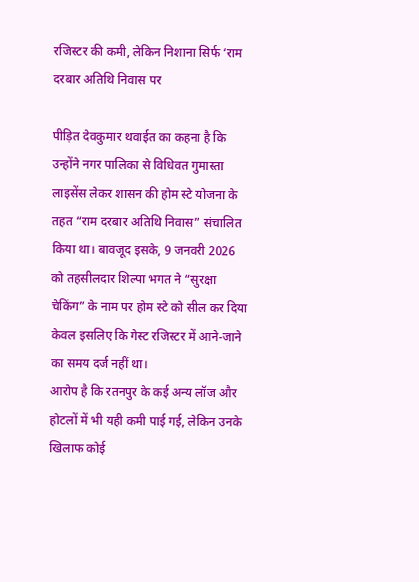रजिस्टर की कमी, लेकिन निशाना सिर्फ ‘राम दरबार अतिथि निवास पर

पीड़ित देवकुमार थवाईत का कहना है कि उन्होंने नगर पालिका से विधिवत गुमास्ता लाइसेंस लेकर शासन की होम स्टे योजना के तहत “राम दरबार अतिथि निवास” संचालित किया था। बावजूद इसके, 9 जनवरी 2026 को तहसीलदार शिल्पा भगत ने “सुरक्षा चेकिंग” के नाम पर होम स्टे को सील कर दिया केवल इसलिए कि गेस्ट रजिस्टर में आने-जाने का समय दर्ज नहीं था।
आरोप है कि रतनपुर के कई अन्य लॉज और होटलों में भी यही कमी पाई गई, लेकिन उनके खिलाफ कोई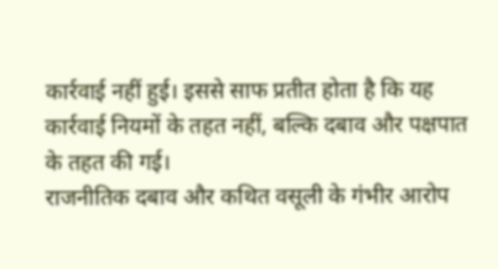कार्रवाई नहीं हुई। इससे साफ प्रतीत होता है कि यह कार्रवाई नियमों के तहत नहीं, बल्कि दबाव और पक्षपात के तहत की गई।
राजनीतिक दबाव और कथित वसूली के गंभीर आरोप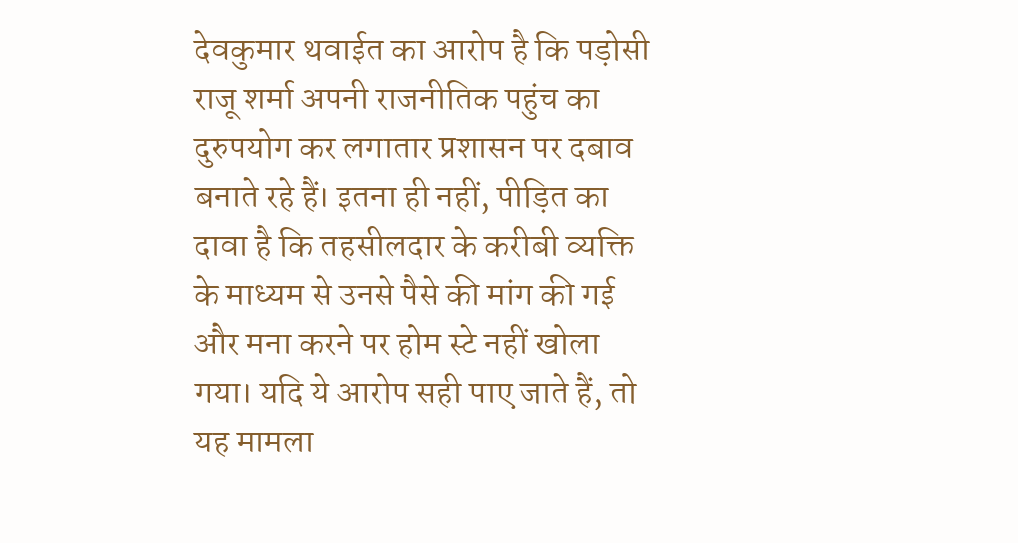देवकुमार थवाईत का आरोप है कि पड़ोसी राजू शर्मा अपनी राजनीतिक पहुंच का दुरुपयोग कर लगातार प्रशासन पर दबाव बनाते रहे हैं। इतना ही नहीं, पीड़ित का दावा है कि तहसीलदार के करीबी व्यक्ति के माध्यम से उनसे पैसे की मांग की गई और मना करने पर होम स्टे नहीं खोला गया। यदि ये आरोप सही पाए जाते हैं, तो यह मामला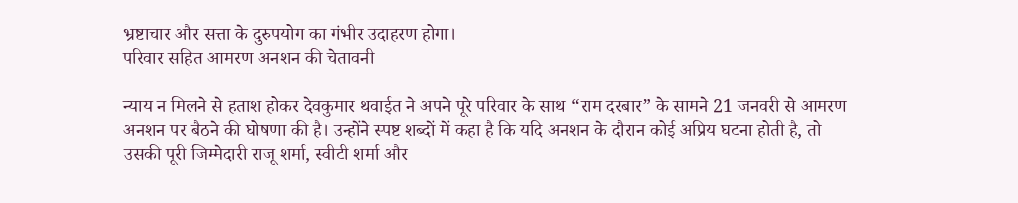भ्रष्टाचार और सत्ता के दुरुपयोग का गंभीर उदाहरण होगा।
परिवार सहित आमरण अनशन की चेतावनी

न्याय न मिलने से हताश होकर देवकुमार थवाईत ने अपने पूरे परिवार के साथ “राम दरबार” के सामने 21 जनवरी से आमरण अनशन पर बैठने की घोषणा की है। उन्होंने स्पष्ट शब्दों में कहा है कि यदि अनशन के दौरान कोई अप्रिय घटना होती है, तो उसकी पूरी जिम्मेदारी राजू शर्मा, स्वीटी शर्मा और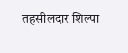तहसीलदार शिल्पा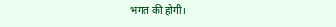भगत की होगी।